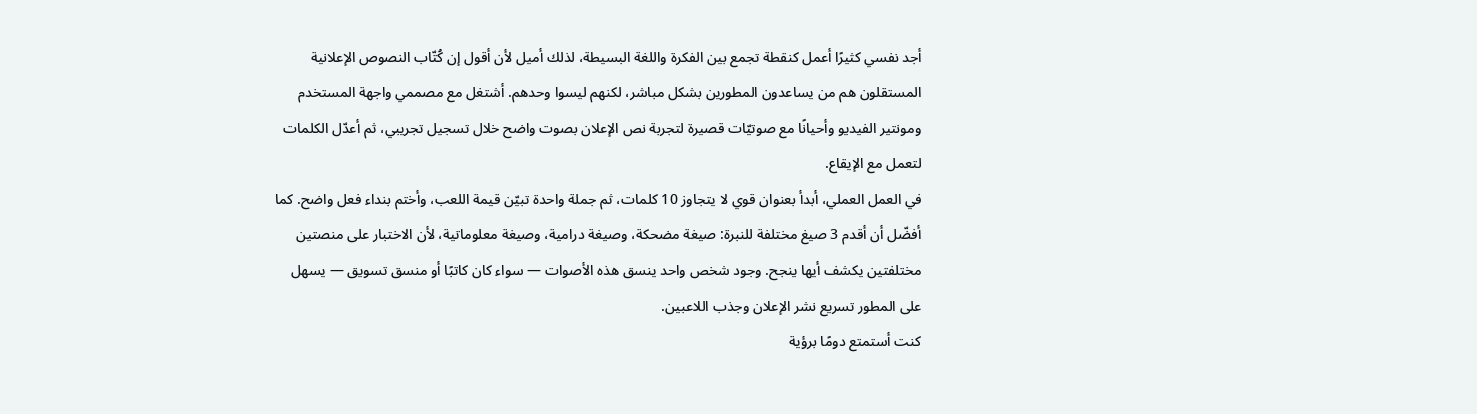أجد نفسي كثيرًا أعمل كنقطة تجمع بين الفكرة واللغة البسيطة، لذلك أميل لأن أقول إن كُتّاب النصوص الإعلانية المستقلون هم من يساعدون المطورين بشكل مباشر، لكنهم ليسوا وحدهم. أشتغل مع مصممي واجهة المستخدم ومونتير الفيديو وأحيانًا مع صوتيّات قصيرة لتجربة نص الإعلان بصوت واضح خلال تسجيل تجريبي، ثم أعدّل الكلمات لتعمل مع الإيقاع.
في العمل العملي، أبدأ بعنوان قوي لا يتجاوز 10 كلمات، ثم جملة واحدة تبيّن قيمة اللعب، وأختم بنداء فعل واضح. كما أفضّل أن أقدم 3 صيغ مختلفة للنبرة: صيغة مضحكة، وصيغة درامية، وصيغة معلوماتية، لأن الاختبار على منصتين مختلفتين يكشف أيها ينجح. وجود شخص واحد ينسق هذه الأصوات — سواء كان كاتبًا أو منسق تسويق — يسهل على المطور تسريع نشر الإعلان وجذب اللاعبين.
كنت أستمتع دومًا برؤية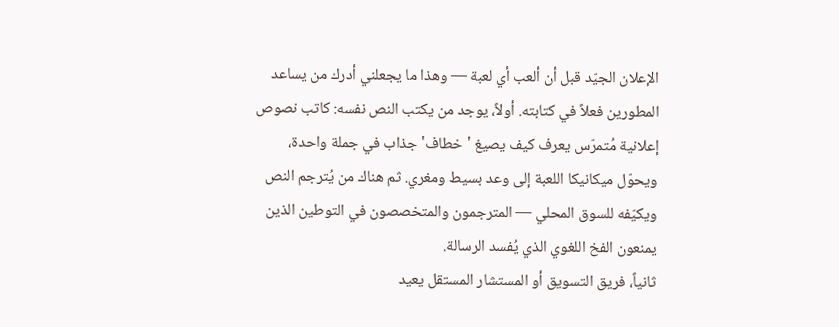الإعلان الجيّد قبل أن ألعب أي لعبة — وهذا ما يجعلني أدرك من يساعد المطورين فعلاً في كتابته. أولاً، يوجد من يكتب النص نفسه: كاتب نصوص إعلانية مُتمرّس يعرف كيف يصيغ 'خطاف' جذاب في جملة واحدة، ويحوّل ميكانيكا اللعبة إلى وعد بسيط ومغري. ثم هناك من يُترجم النص ويكيّفه للسوق المحلي — المترجمون والمتخصصون في التوطين الذين يمنعون الفخ اللغوي الذي يُفسد الرسالة.
ثانياً، فريق التسويق أو المستشار المستقل يعيد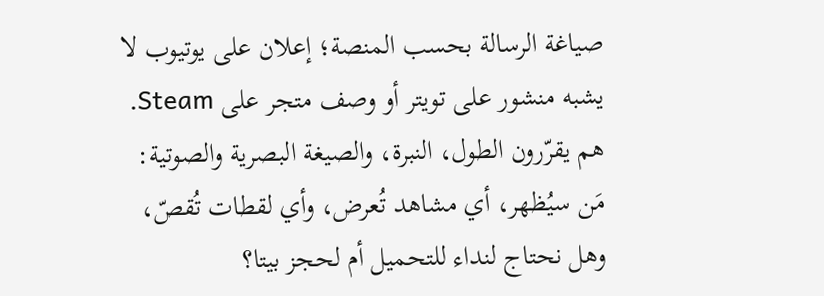صياغة الرسالة بحسب المنصة؛ إعلان على يوتيوب لا يشبه منشور على تويتر أو وصف متجر على Steam. هم يقرّرون الطول، النبرة، والصيغة البصرية والصوتية: مَن سيُظهر، أي مشاهد تُعرض، وأي لقطات تُقصّ، وهل نحتاج لنداء للتحميل أم لحجز بيتا؟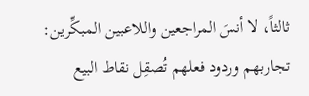ثالثاً، لا أنسَ المراجعين واللاعبين المبكِّرين: تجاربهم وردود فعلهم تُصقِل نقاط البيع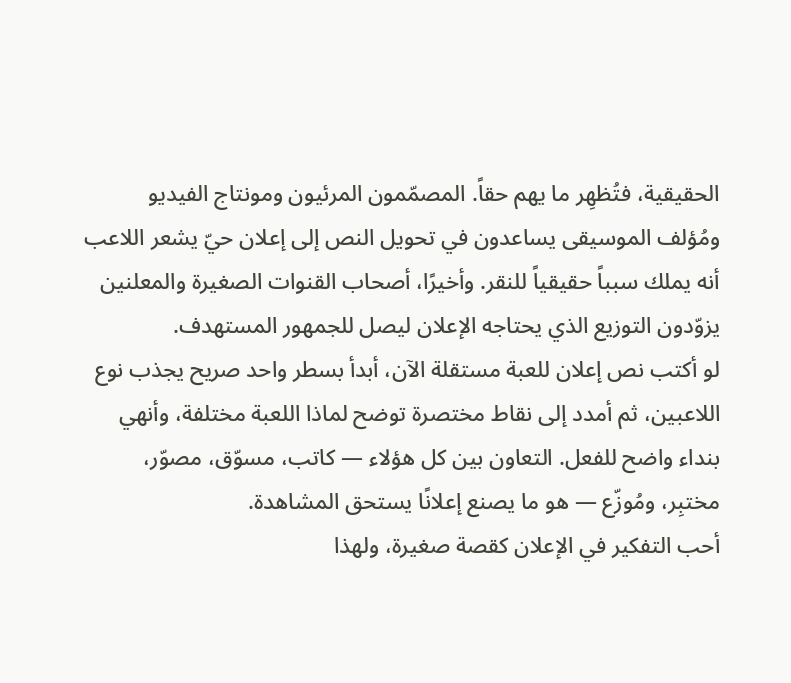الحقيقية، فتُظهِر ما يهم حقاً. المصمّمون المرئيون ومونتاج الفيديو ومُؤلف الموسيقى يساعدون في تحويل النص إلى إعلان حيّ يشعر اللاعب أنه يملك سبباً حقيقياً للنقر. وأخيرًا، أصحاب القنوات الصغيرة والمعلنين يزوّدون التوزيع الذي يحتاجه الإعلان ليصل للجمهور المستهدف.
لو أكتب نص إعلان للعبة مستقلة الآن، أبدأ بسطر واحد صريح يجذب نوع اللاعبين، ثم أمدد إلى نقاط مختصرة توضح لماذا اللعبة مختلفة، وأنهي بنداء واضح للفعل. التعاون بين كل هؤلاء — كاتب، مسوّق، مصوّر، مختبِر، ومُوزّع — هو ما يصنع إعلانًا يستحق المشاهدة.
أحب التفكير في الإعلان كقصة صغيرة، ولهذا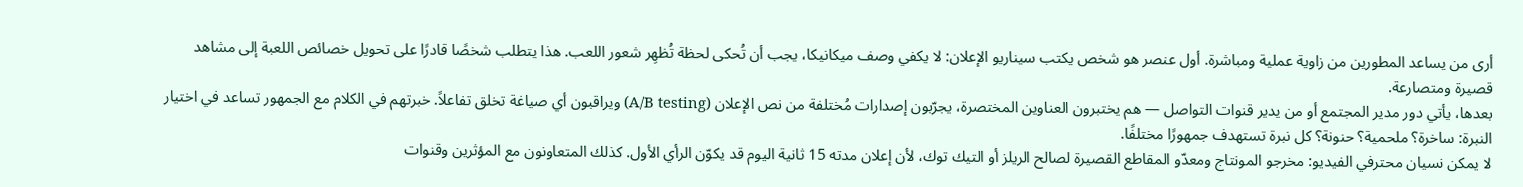أرى من يساعد المطورين من زاوية عملية ومباشرة. أول عنصر هو شخص يكتب سيناريو الإعلان: لا يكفي وصف ميكانيكا، يجب أن تُحكى لحظة تُظهِر شعور اللعب. هذا يتطلب شخصًا قادرًا على تحويل خصائص اللعبة إلى مشاهد قصيرة ومتصارعة.
بعدها، يأتي دور مدير المجتمع أو من يدير قنوات التواصل — هم يختبرون العناوين المختصرة، يجرّبون إصدارات مُختلفة من نص الإعلان (A/B testing) ويراقبون أي صياغة تخلق تفاعلاً. خبرتهم في الكلام مع الجمهور تساعد في اختيار النبرة: ساخرة؟ ملحمية؟ حنونة؟ كل نبرة تستهدف جمهورًا مختلفًا.
لا يمكن نسيان محترفي الفيديو: مخرجو المونتاج ومعدّو المقاطع القصيرة لصالح الريلز أو التيك توك، لأن إعلان مدته 15 ثانية اليوم قد يكوّن الرأي الأول. كذلك المتعاونون مع المؤثرين وقنوات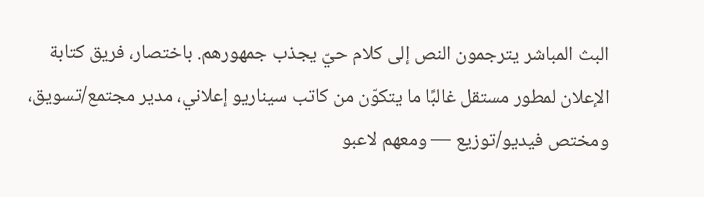البث المباشر يترجمون النص إلى كلام حيّ يجذب جمهورهم. باختصار، فريق كتابة الإعلان لمطور مستقل غالبًا ما يتكوّن من كاتب سيناريو إعلاني، مدير مجتمع/تسويق، ومختص فيديو/توزيع — ومعهم لاعبو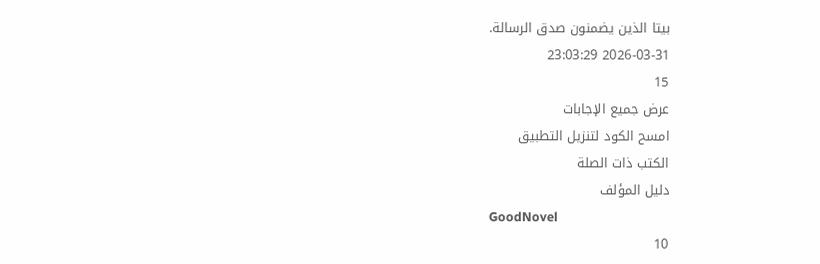بيتا الذين يضمنون صدق الرسالة.
2026-03-31 23:03:29
15
عرض جميع الإجابات
امسح الكود لتنزيل التطبيق
الكتب ذات الصلة
دليل المؤلف
GoodNovel
10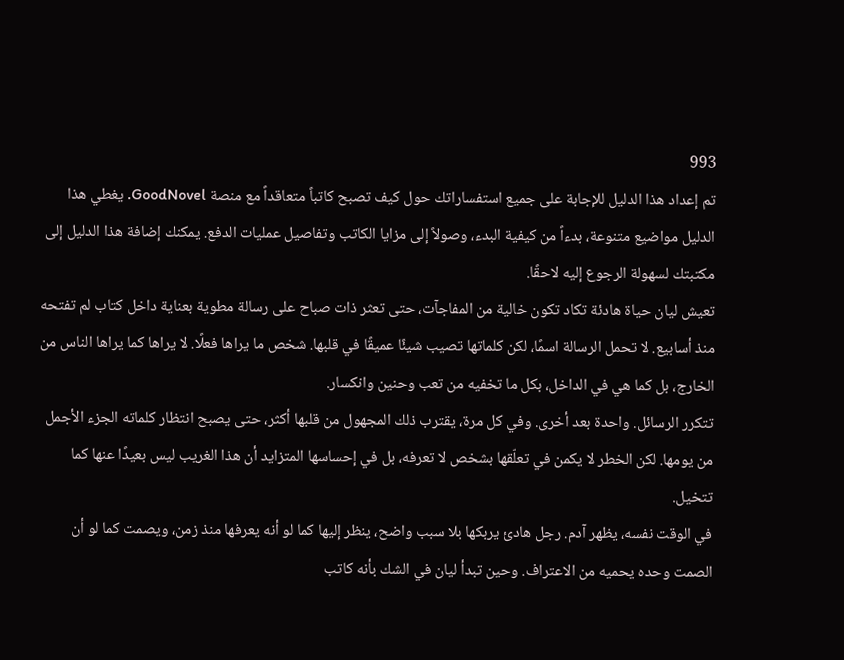993
تم إعداد هذا الدليل للإجابة على جميع استفساراتك حول كيف تصبح كاتباً متعاقداً مع منصة GoodNovel. يغطي هذا الدليل مواضيع متنوعة، بدءاً من كيفية البدء، وصولاً إلى مزايا الكاتب وتفاصيل عمليات الدفع. يمكنك إضافة هذا الدليل إلى مكتبتك لسهولة الرجوع إليه لاحقًا.
تعيش ليان حياة هادئة تكاد تكون خالية من المفاجآت، حتى تعثر ذات صباح على رسالة مطوية بعناية داخل كتاب لم تفتحه منذ أسابيع. لا تحمل الرسالة اسمًا، لكن كلماتها تصيب شيئًا عميقًا في قلبها. شخص ما يراها فعلًا. لا يراها كما يراها الناس من الخارج، بل كما هي في الداخل، بكل ما تخفيه من تعب وحنين وانكسار.
تتكرر الرسائل. واحدة بعد أخرى. وفي كل مرة، يقترب ذلك المجهول من قلبها أكثر، حتى يصبح انتظار كلماته الجزء الأجمل من يومها. لكن الخطر لا يكمن في تعلّقها بشخص لا تعرفه، بل في إحساسها المتزايد أن هذا الغريب ليس بعيدًا عنها كما تتخيل.
في الوقت نفسه، يظهر آدم. رجل هادئ يربكها بلا سبب واضح، ينظر إليها كما لو أنه يعرفها منذ زمن، ويصمت كما لو أن الصمت وحده يحميه من الاعتراف. وحين تبدأ ليان في الشك بأنه كاتب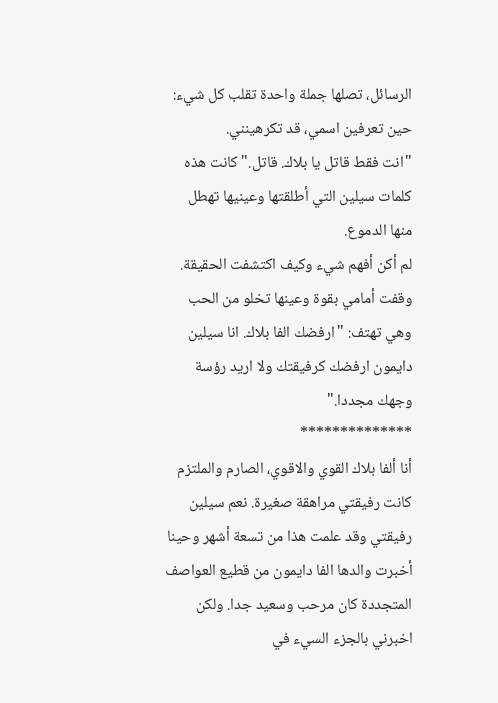الرسائل، تصلها جملة واحدة تقلب كل شيء:
حين تعرفين اسمي، قد تكرهينني.
"انت فقط قاتل يا بلاك. قاتل." كانت هذه كلمات سيلين التي أطلقتها وعينيها تهطل منها الدموع.
لم أكن أفهم شيء وكيف اكتشفت الحقيقة. وقفت أمامي بقوة وعينها تخلو من الحب وهي تهتف: "ارفضك الفا بلاك. انا سيلين دايمون ارفضك كرفيقتك ولا اريد رؤسة وجهك مجددا."
**************
أنا ألفا بلاك القوي والاقوي، الصارم والملتزم كانت رفيقتي مراهقة صغيرة. نعم سيلين رفيقتي وقد علمت هذا من تسعة أشهر وحينا أخبرت والدها الفا دايمون من قطيع العواصف المتجددة كان مرحب وسعيد جدا. ولكن اخبرني بالجزء السيء في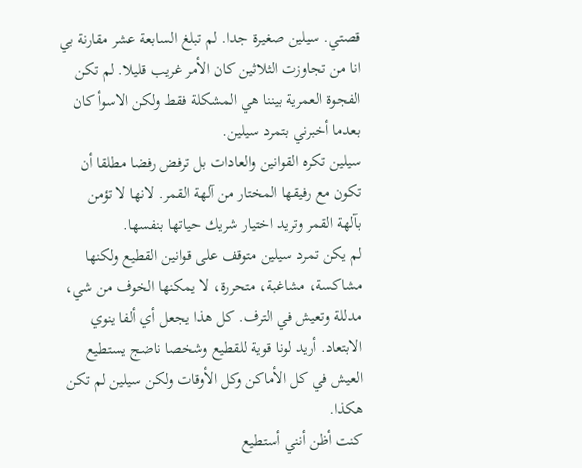قصتي. سيلين صغيرة جدا. لم تبلغ السابعة عشر مقارنة بي انا من تجاوزت الثلاثين كان الأمر غريب قليلا. لم تكن الفجوة العمرية بيننا هي المشكلة فقط ولكن الاسوأ كان بعدما أخبرني بتمرد سيلين.
سيلين تكره القوانين والعادات بل ترفض رفضا مطلقا أن تكون مع رفيقها المختار من آلهة القمر. لانها لا تؤمن بآلهة القمر وتريد اختيار شريك حياتها بنفسها.
لم يكن تمرد سيلين متوقف على قوانين القطيع ولكنها مشاكسة، مشاغبة، متحررة، لا يمكنها الخوف من شي، مدللة وتعيش في الترف. كل هذا يجعل أي ألفا ينوي الابتعاد. أريد لونا قوية للقطيع وشخصا ناضج يستطيع العيش في كل الأماكن وكل الأوقات ولكن سيلين لم تكن هكذا.
كنت أظن أنني أستطيع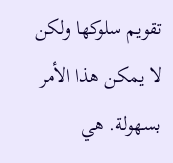تقويم سلوكها ولكن لا يمكن هذا الأمر بسهولة. هي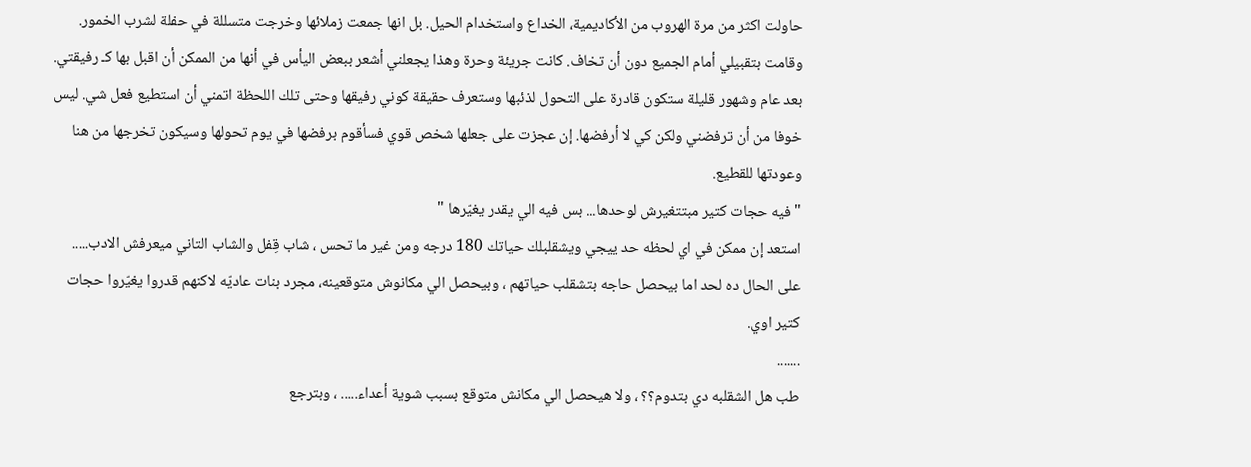حاولت اكثر من مرة الهروب من الأكاديمية، الخداع واستخدام الحيل. بل انها جمعت زملائها وخرجت متسللة في حفلة لشرب الخمور. وقامت بتقبيلي أمام الجميع دون أن تخاف. كانت جريئة وحرة وهذا يجعلني أشعر ببعض اليأس في أنها من الممكن أن اقبل بها كـ رفيقتي.
بعد عام وشهور قليلة ستكون قادرة على التحول لذئبها وستعرف حقيقة كوني رفيقها وحتى تلك اللحظة اتمني أن استطيع فعل شي. ليس خوفا من أن ترفضني ولكن كي لا أرفضها. إن عجزت على جعلها شخص قوي فسأقوم برفضها في يوم تحولها وسيكون تخرجها من هنا وعودتها للقطيع.
"فيه حجات كتير مبتتغيرش لوحدها... بس فيه الي يقدر يغيّرها "
استعد إن ممكن في اي لحظه حد ييجي ويشقلبلك حياتك 180 درجه ومن غير ما تحس ، شاب قِفل والشاب التاني ميعرفش الادب..... على الحال ده لحد اما بيحصل حاجه بتشقلب حياتهم ، وبيحصل الي مكانوش متوقعينه، مجرد بنات عاديّه لاكنهم قدروا يغيّروا حجات كتير اوي.
.......
طب هل الشقلبه دي بتدوم؟؟ ، ولا هيحصل الي مكانش متوقع بسبب شوية أعداء..... ، وبترجع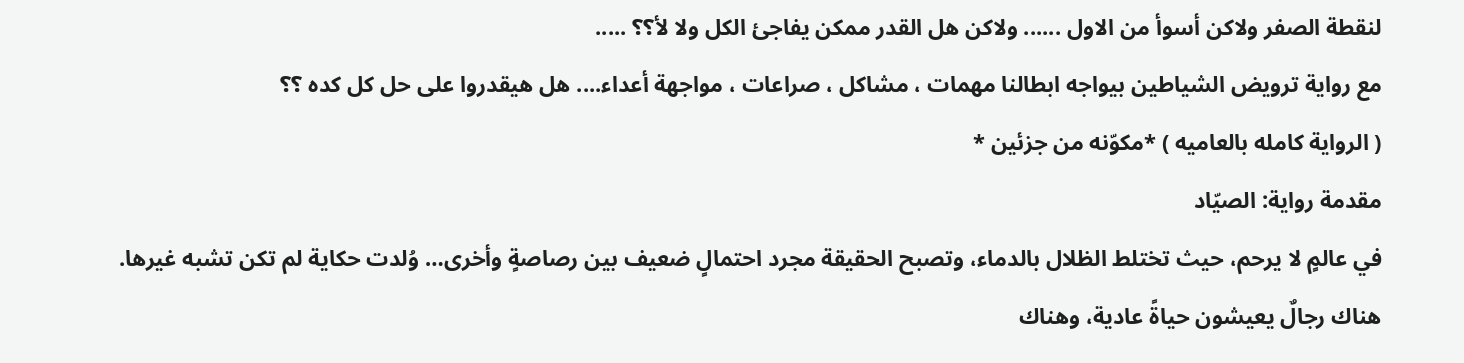لنقطة الصفر ولاكن أسوأ من الاول ...... ولاكن هل القدر ممكن يفاجئ الكل ولا لأ؟؟ .....
مع رواية ترويض الشياطين بيواجه ابطالنا مهمات ، مشاكل ، صراعات ، مواجهة أعداء.... هل هيقدروا على حل كل كده ؟؟
( الرواية كامله بالعاميه ) *مكوّنه من جزئين *
مقدمة رواية: الصيّاد
في عالمٍ لا يرحم، حيث تختلط الظلال بالدماء، وتصبح الحقيقة مجرد احتمالٍ ضعيف بين رصاصةٍ وأخرى… وُلدت حكاية لم تكن تشبه غيرها.
هناك رجالٌ يعيشون حياةً عادية، وهناك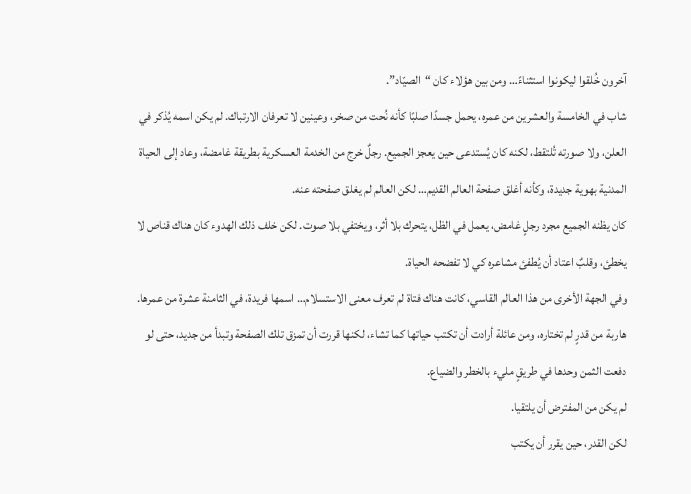آخرون خُلقوا ليكونوا استثناءً… ومن بين هؤلاء كان “الصيّاد”.
شاب في الخامسة والعشرين من عمره، يحمل جسدًا صلبًا كأنه نُحت من صخر، وعينين لا تعرفان الارتباك. لم يكن اسمه يُذكر في العلن، ولا صورته تُلتقط، لكنه كان يُستدعى حين يعجز الجميع. رجلٌ خرج من الخدمة العسكرية بطريقة غامضة، وعاد إلى الحياة المدنية بهوية جديدة، وكأنه أغلق صفحة العالم القديم… لكن العالم لم يغلق صفحته عنه.
كان يظنه الجميع مجرد رجلٍ غامض، يعمل في الظل، يتحرك بلا أثر، ويختفي بلا صوت. لكن خلف ذلك الهدوء كان هناك قناص لا يخطئ، وقلبٌ اعتاد أن يُطفئ مشاعره كي لا تفضحه الحياة.
وفي الجهة الأخرى من هذا العالم القاسي، كانت هناك فتاة لم تعرف معنى الاستسلام… اسمها فريدة، في الثامنة عشرة من عمرها. هاربة من قدرٍ لم تختاره، ومن عائلة أرادت أن تكتب حياتها كما تشاء، لكنها قررت أن تمزق تلك الصفحة وتبدأ من جديد، حتى لو دفعت الثمن وحدها في طريقٍ مليء بالخطر والضياع.
لم يكن من المفترض أن يلتقيا.
لكن القدر، حين يقرر أن يكتب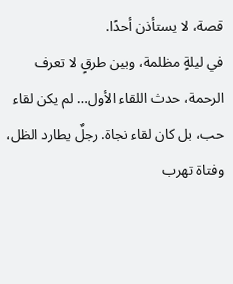قصة، لا يستأذن أحدًا.
في ليلةٍ مظلمة، وبين طرقٍ لا تعرف الرحمة، حدث اللقاء الأول… لم يكن لقاء حب، بل كان لقاء نجاة. رجلٌ يطارد الظل، وفتاة تهرب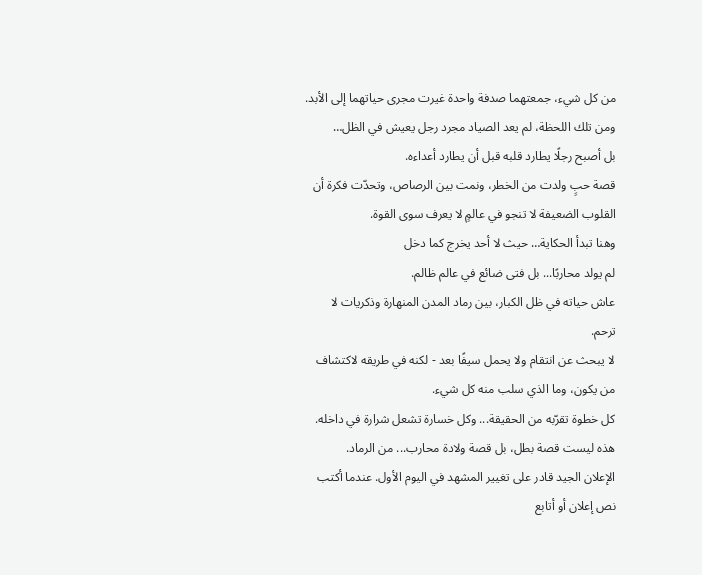من كل شيء، جمعتهما صدفة واحدة غيرت مجرى حياتهما إلى الأبد.
ومن تلك اللحظة، لم يعد الصياد مجرد رجل يعيش في الظل…
بل أصبح رجلًا يطارد قلبه قبل أن يطارد أعداءه.
قصة حبٍ ولدت من الخطر، ونمت بين الرصاص، وتحدّت فكرة أن القلوب الضعيفة لا تنجو في عالمٍ لا يعرف سوى القوة.
وهنا تبدأ الحكاية… حيث لا أحد يخرج كما دخل
لم يولد محاربًا... بل فتى ضائع في عالم ظالم.
عاش حياته في ظل الكبار، بين رماد المدن المنهارة وذكريات لا ترحم.
لا يبحث عن انتقام ولا يحمل سيفًا بعد - لكنه في طريقه لاكتشاف من يكون، وما الذي سلب منه كل شيء.
كل خطوة تقرّبه من الحقيقة... وكل خسارة تشعل شرارة في داخله.
هذه ليست قصة بطل، بل قصة ولادة محارب... من الرماد.
الإعلان الجيد قادر على تغيير المشهد في اليوم الأول. عندما أكتب نص إعلان أو أتابع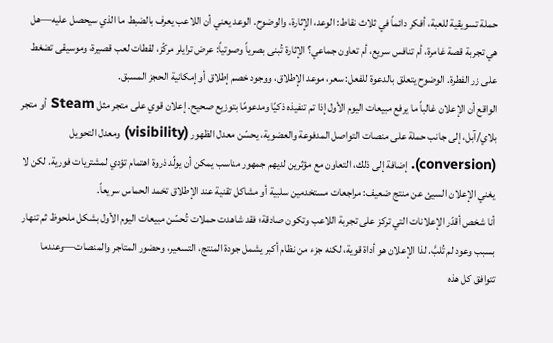حملة تسويقية للعبة، أفكر دائماً في ثلاث نقاط: الوعد، الإثارة، والوضوح. الوعد يعني أن اللاعب يعرف بالضبط ما الذي سيحصل عليه—هل هي تجربة قصة غامرة، أم تنافس سريع، أم تعاون جماعي؟ الإثارة تُبنى بصرياً وصوتياً: عرض ترايلر مركّز، لقطات لعب قصيرة، وموسيقى تضغط على زر الفطرة. الوضوح يتعلق بالدعوة للفعل: سعر، موعد الإطلاق، ووجود خصم إطلاق أو إمكانية الحجز المسبق.
الواقع أن الإعلان غالباً ما يرفع مبيعات اليوم الأول إذا تم تنفيذه ذكيًا ومدعومًا بتوزيع صحيح. إعلان قوي على متجر مثل Steam أو متجر بلاي/آبل، إلى جانب حملة على منصات التواصل المدفوعة والعضوية، يحسّن معدل الظهور (visibility) ومعدل التحويل (conversion). إضافة إلى ذلك، التعاون مع مؤثرين لديهم جمهور مناسب يمكن أن يولّد ذروة اهتمام تؤدي لمشتريات فورية. لكن لا يغني الإعلان السيئ عن منتج ضعيف: مراجعات مستخدمين سلبية أو مشاكل تقنية عند الإطلاق تخمد الحماس سريعاً.
أنا شخص أقدّر الإعلانات التي تركز على تجربة اللاعب وتكون صادقة؛ فقد شاهدت حملات تُحسّن مبيعات اليوم الأول بشكل ملحوظ ثم تنهار بسبب وعود لم تُلبَّ. لذا الإعلان هو أداة قوية، لكنه جزء من نظام أكبر يشمل جودة المنتج، التسعير، وحضور المتاجر والمنصات—وعندما تتوافق كل هذه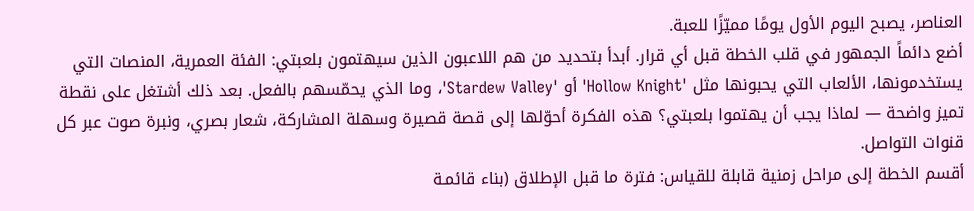العناصر، يصبح اليوم الأول يومًا مميّزًا للعبة.
أضع دائماً الجمهور في قلب الخطة قبل أي قرار. أبدأ بتحديد من هم اللاعبون الذين سيهتمون بلعبتي: الفئة العمرية، المنصات التي يستخدمونها، الألعاب التي يحبونها مثل 'Hollow Knight' أو 'Stardew Valley'، وما الذي يحمّسهم بالفعل. بعد ذلك أشتغل على نقطة تميز واضحة — لماذا يجب أن يهتموا بلعبتي؟ هذه الفكرة أحوّلها إلى قصة قصيرة وسهلة المشاركة، شعار بصري، ونبرة صوت عبر كل قنوات التواصل.
أقسم الخطة إلى مراحل زمنية قابلة للقياس: فترة ما قبل الإطلاق (بناء قائمـة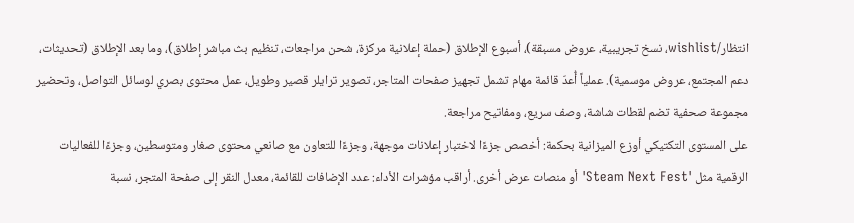انتظار/wishlist، نسخ تجريبية، عروض مسبقة)، أسبوع الإطلاق (حملة إعلانية مركزة، شحن مراجعات، تنظيم بث مباشر إطلاق)، وما بعد الإطلاق (تحديثات، دعم المجتمع، عروض موسمية). عملياً أُعدّ قائمة مهام تشمل تجهيز صفحات المتاجر، تصوير ترايلر قصير وطويل، عمل محتوى بصري لوسائل التواصل، وتحضير مجموعة صحفية تضم لقطات شاشة، وصف سريع، ومفاتيح مراجعة.
على المستوى التكتيكي أوزع الميزانية بحكمة: أخصص جزءًا لاختبار إعلانات موجهة، وجزءًا للتعاون مع صانعي محتوى صغار ومتوسطين، وجزءًا للفعاليات الرقمية مثل 'Steam Next Fest' أو منصات عرض أخرى. أراقب مؤشرات الأداء: عدد الإضافات للقائمة، معدل النقر إلى صفحة المتجر، نسبة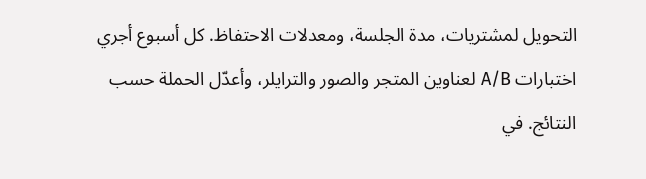التحويل لمشتريات، مدة الجلسة، ومعدلات الاحتفاظ. كل أسبوع أجري اختبارات A/B لعناوين المتجر والصور والترايلر، وأعدّل الحملة حسب النتائج. في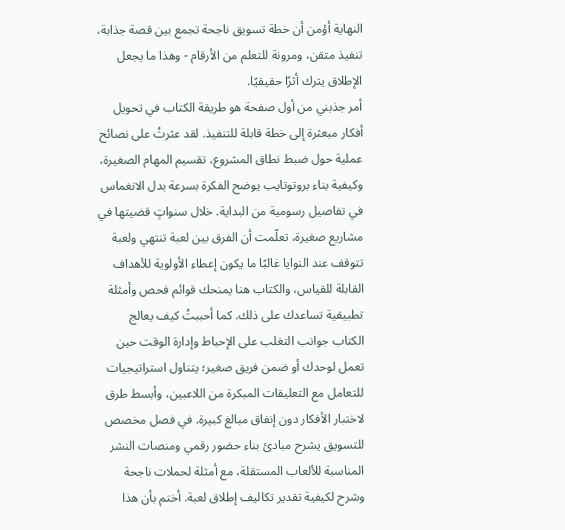النهاية أؤمن أن خطة تسويق ناجحة تجمع بين قصة جذابة، تنفيذ متقن، ومرونة للتعلم من الأرقام - وهذا ما يجعل الإطلاق يترك أثرًا حقيقيًا.
أمر جذبني من أول صفحة هو طريقة الكتاب في تحويل أفكار مبعثرة إلى خطة قابلة للتنفيذ. لقد عثرتُ على نصائح عملية حول ضبط نطاق المشروع، تقسيم المهام الصغيرة، وكيفية بناء بروتوتايب يوضح الفكرة بسرعة بدل الانغماس في تفاصيل رسومية من البداية. خلال سنواتٍ قضيتها في مشاريع صغيرة، تعلّمت أن الفرق بين لعبة تنتهي ولعبة تتوقف عند النوايا غالبًا ما يكون إعطاء الأولوية للأهداف القابلة للقياس، والكتاب هنا يمنحك قوائم فحص وأمثلة تطبيقية تساعدك على ذلك. كما أحببتُ كيف يعالج الكتاب جوانب التغلب على الإحباط وإدارة الوقت حين تعمل لوحدك أو ضمن فريق صغير؛ يتناول استراتيجيات للتعامل مع التعليقات المبكرة من اللاعبين، وأبسط طرق لاختبار الأفكار دون إنفاق مبالغ كبيرة. في فصل مخصص للتسويق يشرح مبادئ بناء حضور رقمي ومنصات النشر المناسبة للألعاب المستقلة، مع أمثلة لحملات ناجحة وشرح لكيفية تقدير تكاليف إطلاق لعبة. أختم بأن هذا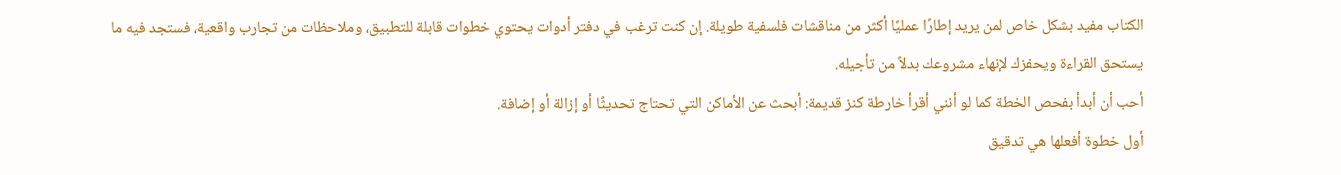الكتاب مفيد بشكل خاص لمن يريد إطارًا عمليًا أكثر من مناقشات فلسفية طويلة. إن كنت ترغب في دفتر أدوات يحتوي خطوات قابلة للتطبيق، وملاحظات من تجارب واقعية، فستجد فيه ما يستحق القراءة ويحفزك لإنهاء مشروعك بدلاً من تأجيله.
أحب أن أبدأ بفحص الخطة كما لو أنني أقرأ خارطة كنز قديمة: أبحث عن الأماكن التي تحتاج تحديثًا أو إزالة أو إضافة.
أول خطوة أفعلها هي تدقيق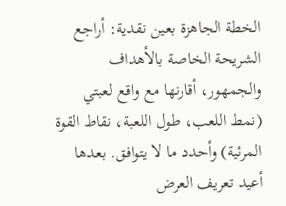الخطة الجاهزة بعين نقدية: أراجع الشريحة الخاصة بالأهداف والجمهور، أقارنها مع واقع لعبتي (نمط اللعب، طول اللعبة، نقاط القوة المرئية) وأحدد ما لا يتوافق. بعدها أعيد تعريف العرض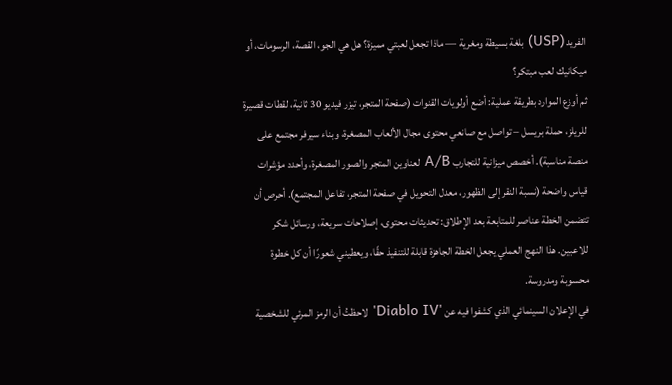الفريد (USP) بلغة بسيطة ومغرية — ماذا تجعل لعبتي مميزة؟ هل هي الجو، القصة، الرسومات، أو ميكانيك لعب مبتكر؟
ثم أوزع الموارد بطريقة عملية: أضع أولويات القنوات (صفحة المتجر، تيزر فيديو 30 ثانية، لقطات قصيرة للريلز، حملة بريسل – تواصل مع صانعي محتوى مجال الألعاب المصغرة، وبناء سيرفر مجتمع على منصة مناسبة). أخصص ميزانية للتجارب A/B لعناوين المتجر والصور المصغرة، وأحدد مؤشرات قياس واضحة (نسبة النقر إلى الظهور، معدل التحويل في صفحة المتجر، تفاعل المجتمع). أحرص أن تتضمن الخطة عناصر للمتابعة بعد الإطلاق: تحديثات محتوى، إصلاحات سريعة، ورسائل شكر للاعبين. هذا النهج العملي يجعل الخطة الجاهزة قابلة للتنفيذ حقًا، ويعطيني شعورًا أن كل خطوة محسوبة ومدروسة.
في الإعلان السينمائي الذي كشفوا فيه عن 'Diablo IV' لاحظتُ أن الرمز المرئي للشخصية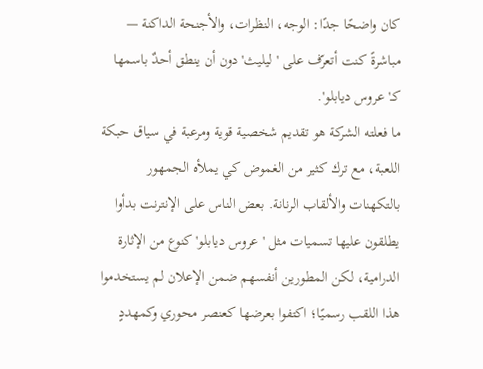كان واضحًا جدًا: الوجه، النظرات، والأجنحة الداكنة — مباشرةً كنت أتعرّف على 'ليليث' دون أن ينطق أحدٌ باسمها كـ'عروس ديابلو'.
ما فعلته الشركة هو تقديم شخصية قوية ومرعبة في سياق حبكة اللعبة، مع ترك كثير من الغموض كي يملأه الجمهور بالتكهنات والألقاب الرنانة. بعض الناس على الإنترنت بدأوا يطلقون عليها تسميات مثل 'عروس ديابلو' كنوع من الإثارة الدرامية، لكن المطورين أنفسهم ضمن الإعلان لم يستخدموا هذا اللقب رسميًا؛ اكتفوا بعرضها كعنصر محوري وكمهددٍ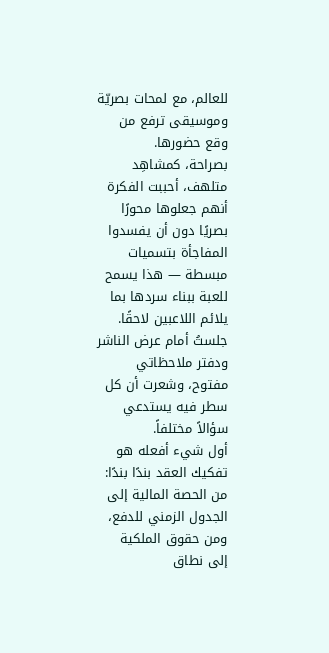للعالم، مع لمحات بصريّة وموسيقى ترفع من وقع حضورها.
بصراحة، كمشاهِد متلهف، أحببت الفكرة أنهم جعلوها محورًا بصريًا دون أن يفسدوا المفاجأة بتسميات مبسطة — هذا يسمح للعبة ببناء سردها بما يلائم اللاعبين لاحقًا.
جلستُ أمام عرض الناشر ودفتر ملاحظاتي مفتوح، وشعرت أن كل سطر فيه يستدعي سؤالاً مختلفاً.
أول شيء أفعله هو تفكيك العقد بندًا بندًا: من الحصة المالية إلى الجدول الزمني للدفع، ومن حقوق الملكية إلى نطاق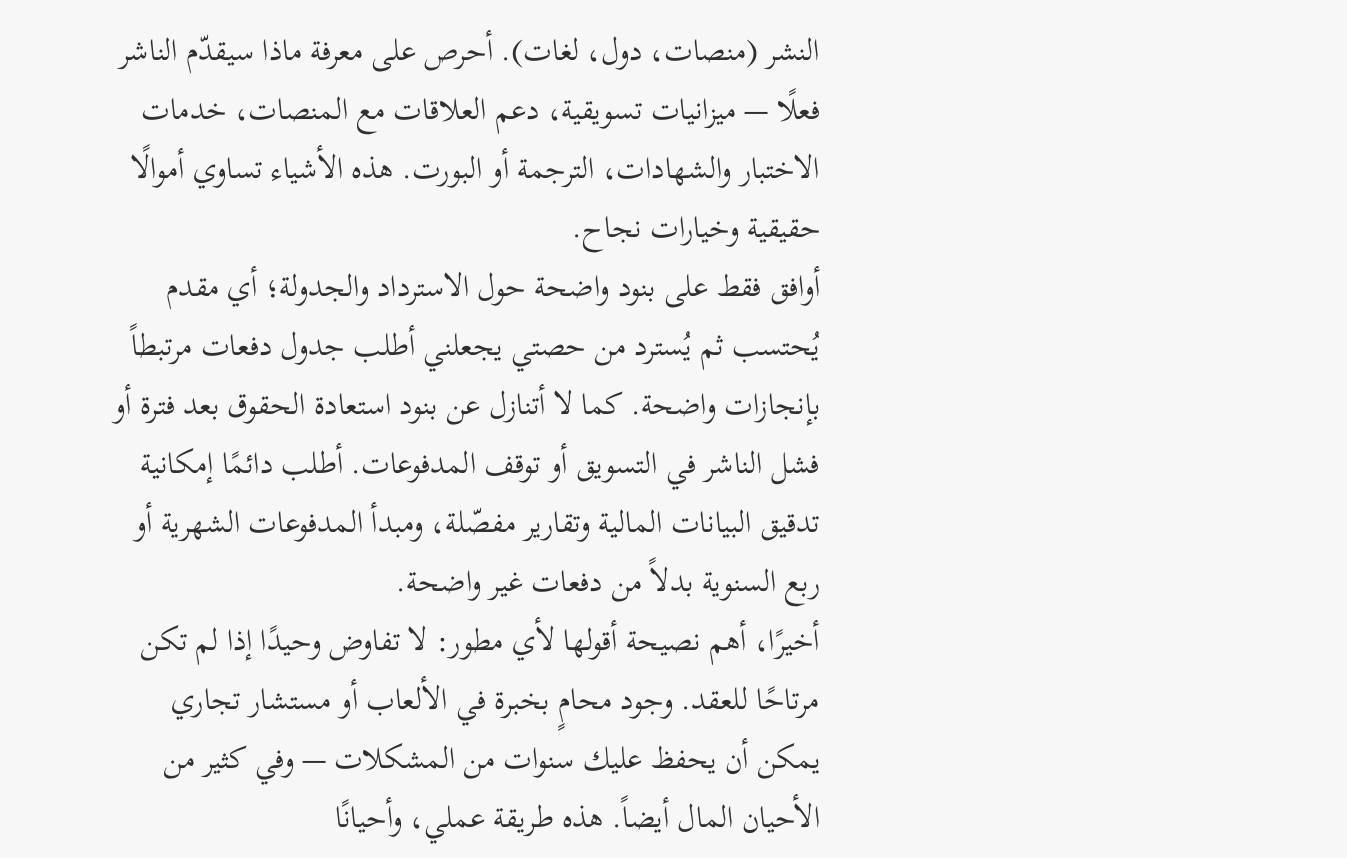النشر (منصات، دول، لغات). أحرص على معرفة ماذا سيقدّم الناشر فعلًا — ميزانيات تسويقية، دعم العلاقات مع المنصات، خدمات الاختبار والشهادات، الترجمة أو البورت. هذه الأشياء تساوي أموالًا حقيقية وخيارات نجاح.
أوافق فقط على بنود واضحة حول الاسترداد والجدولة؛ أي مقدم يُحتسب ثم يُسترد من حصتي يجعلني أطلب جدول دفعات مرتبطاً بإنجازات واضحة. كما لا أتنازل عن بنود استعادة الحقوق بعد فترة أو فشل الناشر في التسويق أو توقف المدفوعات. أطلب دائمًا إمكانية تدقيق البيانات المالية وتقارير مفصّلة، ومبدأ المدفوعات الشهرية أو ربع السنوية بدلاً من دفعات غير واضحة.
أخيرًا، أهم نصيحة أقولها لأي مطور: لا تفاوض وحيدًا إذا لم تكن مرتاحًا للعقد. وجود محامٍ بخبرة في الألعاب أو مستشار تجاري يمكن أن يحفظ عليك سنوات من المشكلات — وفي كثير من الأحيان المال أيضاً. هذه طريقة عملي، وأحيانًا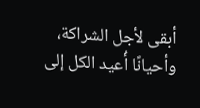أبقى لأجل الشراكة، وأحيانًا أُعيد الكل إلى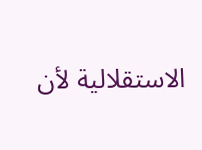الاستقلالية لأن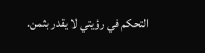التحكم في رؤيتي لا يقدر بثمن.